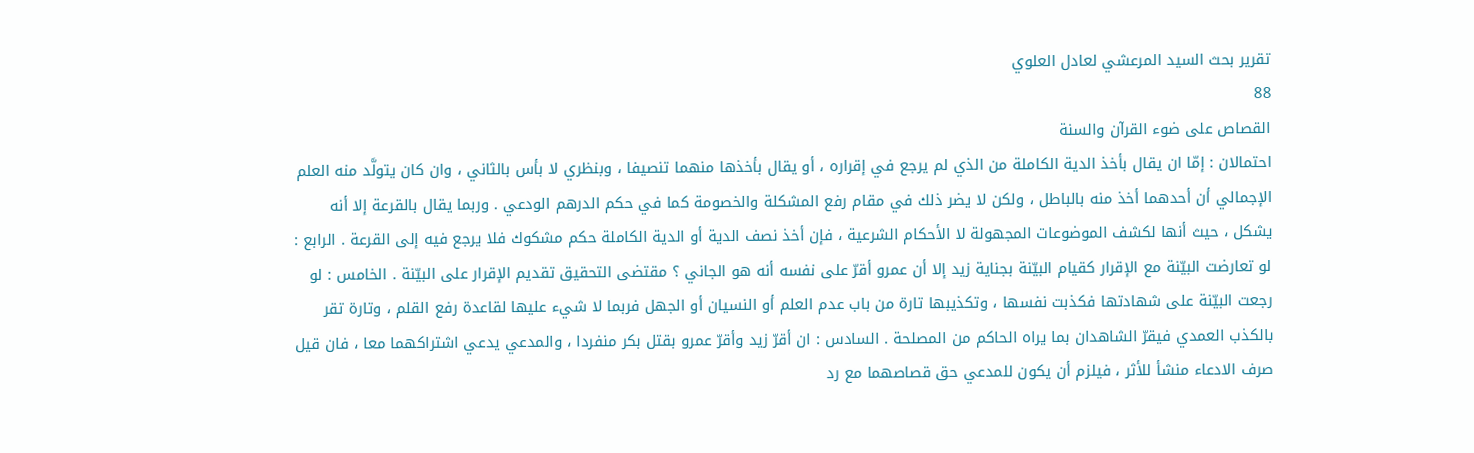تقرير بحث السيد المرعشي لعادل العلوي
88
القصاص على ضوء القرآن والسنة
احتمالان : إمّا ان يقال بأخذ الدية الكاملة من الذي لم يرجع في إقراره ، أو يقال بأخذها منهما تنصيفا ، وبنظري لا بأس بالثاني ، وان كان يتولَّد منه العلم الإجمالي أن أحدهما أخذ منه بالباطل ، ولكن لا يضر ذلك في مقام رفع المشكلة والخصومة كما في حكم الدرهم الودعي . وربما يقال بالقرعة إلا أنه يشكل ، حيث أنها لكشف الموضوعات المجهولة لا الأحكام الشرعية ، فإن أخذ نصف الدية أو الدية الكاملة حكم مشكوك فلا يرجع فيه إلى القرعة . الرابع : لو تعارضت البيّنة مع الإقرار كقيام البيّنة بجناية زيد إلا أن عمرو أقرّ على نفسه أنه هو الجاني ؟ مقتضى التحقيق تقديم الإقرار على البيّنة . الخامس : لو رجعت البيّنة على شهادتها فكذبت نفسها ، وتكذيبها تارة من باب عدم العلم أو النسيان أو الجهل فربما لا شيء عليها لقاعدة رفع القلم ، وتارة تقر بالكذب العمدي فيقرّ الشاهدان بما يراه الحاكم من المصلحة . السادس : ان أقرّ زيد وأقرّ عمرو بقتل بكر منفردا ، والمدعي يدعي اشتراكهما معا ، فان قيل صرف الادعاء منشأ للأثر ، فيلزم أن يكون للمدعي حق قصاصهما مع رد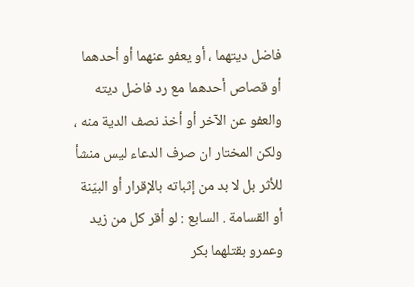فاضل ديتهما ، أو يعفو عنهما أو أحدهما أو قصاص أحدهما مع رد فاضل ديته والعفو عن الآخر أو أخذ نصف الدية منه ، ولكن المختار ان صرف الدعاء ليس منشأ للأثر بل لا بد من إثباته بالإقرار أو البيّنة أو القسامة . السابع : لو أقر كل من زيد وعمرو بقتلهما بكر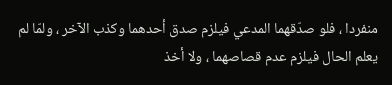منفردا ، فلو صدّقهما المدعي فيلزم صدق أحدهما وكذب الآخر ، ولمّا لم يعلم الحال فيلزم عدم قصاصهما ، ولا أخذ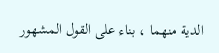الدية منهما ، بناء على القول المشهور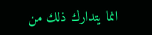انما يتدارك ذلك من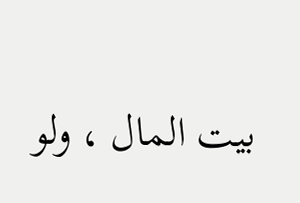بيت المال ، ولو